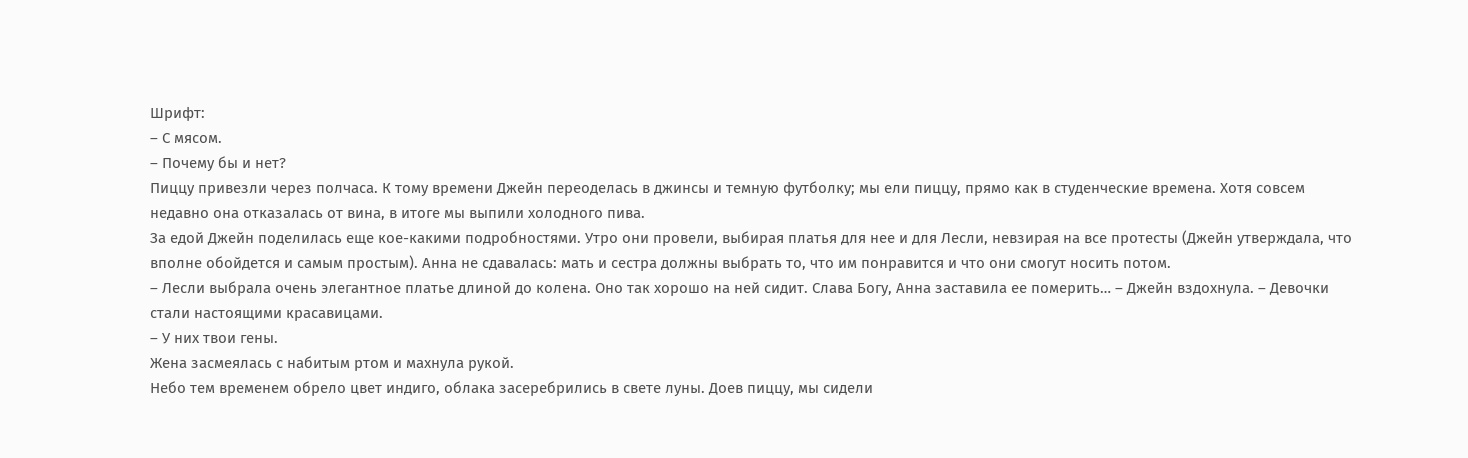Шрифт:
– С мясом.
– Почему бы и нет?
Пиццу привезли через полчаса. К тому времени Джейн переоделась в джинсы и темную футболку; мы ели пиццу, прямо как в студенческие времена. Хотя совсем недавно она отказалась от вина, в итоге мы выпили холодного пива.
За едой Джейн поделилась еще кое-какими подробностями. Утро они провели, выбирая платья для нее и для Лесли, невзирая на все протесты (Джейн утверждала, что вполне обойдется и самым простым). Анна не сдавалась: мать и сестра должны выбрать то, что им понравится и что они смогут носить потом.
– Лесли выбрала очень элегантное платье длиной до колена. Оно так хорошо на ней сидит. Слава Богу, Анна заставила ее померить… – Джейн вздохнула. – Девочки стали настоящими красавицами.
– У них твои гены.
Жена засмеялась с набитым ртом и махнула рукой.
Небо тем временем обрело цвет индиго, облака засеребрились в свете луны. Доев пиццу, мы сидели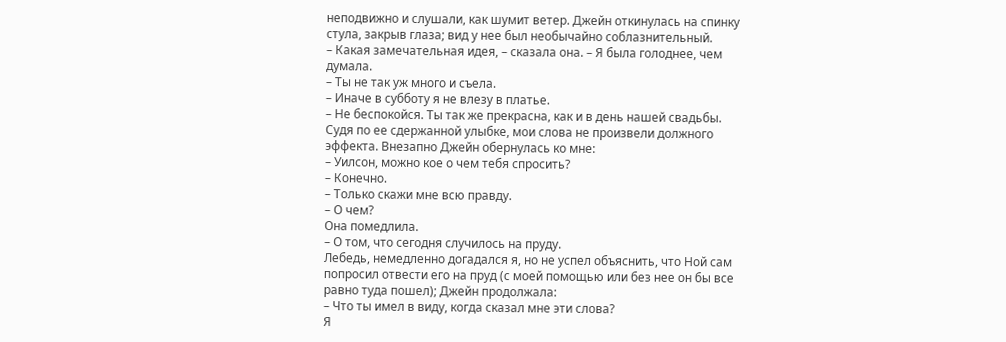неподвижно и слушали, как шумит ветер. Джейн откинулась на спинку стула, закрыв глаза; вид у нее был необычайно соблазнительный.
– Какая замечательная идея, – сказала она. – Я была голоднее, чем думала.
– Ты не так уж много и съела.
– Иначе в субботу я не влезу в платье.
– Не беспокойся. Ты так же прекрасна, как и в день нашей свадьбы.
Судя по ее сдержанной улыбке, мои слова не произвели должного эффекта. Внезапно Джейн обернулась ко мне:
– Уилсон, можно кое о чем тебя спросить?
– Конечно.
– Только скажи мне всю правду.
– О чем?
Она помедлила.
– О том, что сегодня случилось на пруду.
Лебедь, немедленно догадался я, но не успел объяснить, что Ной сам попросил отвести его на пруд (с моей помощью или без нее он бы все равно туда пошел); Джейн продолжала:
– Что ты имел в виду, когда сказал мне эти слова?
Я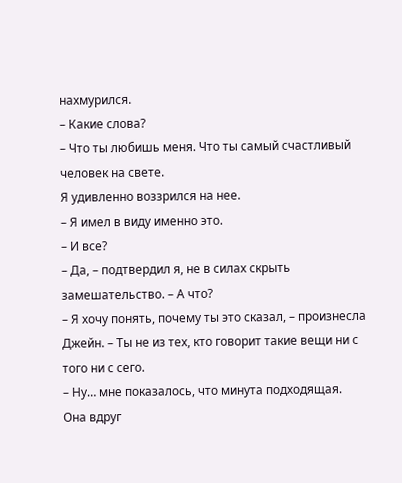нахмурился.
– Какие слова?
– Что ты любишь меня. Что ты самый счастливый человек на свете.
Я удивленно воззрился на нее.
– Я имел в виду именно это.
– И все?
– Да, – подтвердил я, не в силах скрыть замешательство. – А что?
– Я хочу понять, почему ты это сказал, – произнесла Джейн. – Ты не из тех, кто говорит такие вещи ни с того ни с сего.
– Ну… мне показалось, что минута подходящая.
Она вдруг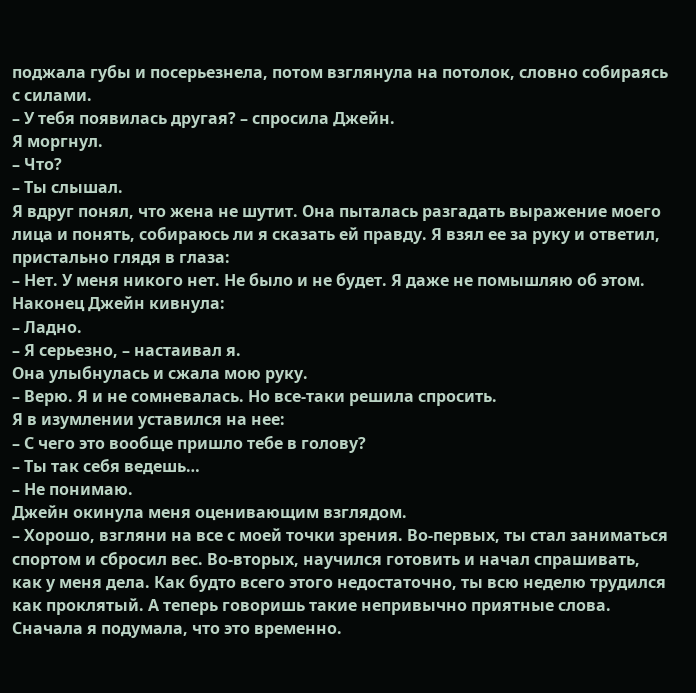поджала губы и посерьезнела, потом взглянула на потолок, словно собираясь с силами.
– У тебя появилась другая? – спросила Джейн.
Я моргнул.
– Что?
– Ты слышал.
Я вдруг понял, что жена не шутит. Она пыталась разгадать выражение моего лица и понять, собираюсь ли я сказать ей правду. Я взял ее за руку и ответил, пристально глядя в глаза:
– Нет. У меня никого нет. Не было и не будет. Я даже не помышляю об этом.
Наконец Джейн кивнула:
– Ладно.
– Я серьезно, – настаивал я.
Она улыбнулась и сжала мою руку.
– Верю. Я и не сомневалась. Но все-таки решила спросить.
Я в изумлении уставился на нее:
– С чего это вообще пришло тебе в голову?
– Ты так себя ведешь…
– Не понимаю.
Джейн окинула меня оценивающим взглядом.
– Хорошо, взгляни на все с моей точки зрения. Во-первых, ты стал заниматься спортом и сбросил вес. Во-вторых, научился готовить и начал спрашивать, как у меня дела. Как будто всего этого недостаточно, ты всю неделю трудился как проклятый. А теперь говоришь такие непривычно приятные слова. Сначала я подумала, что это временно.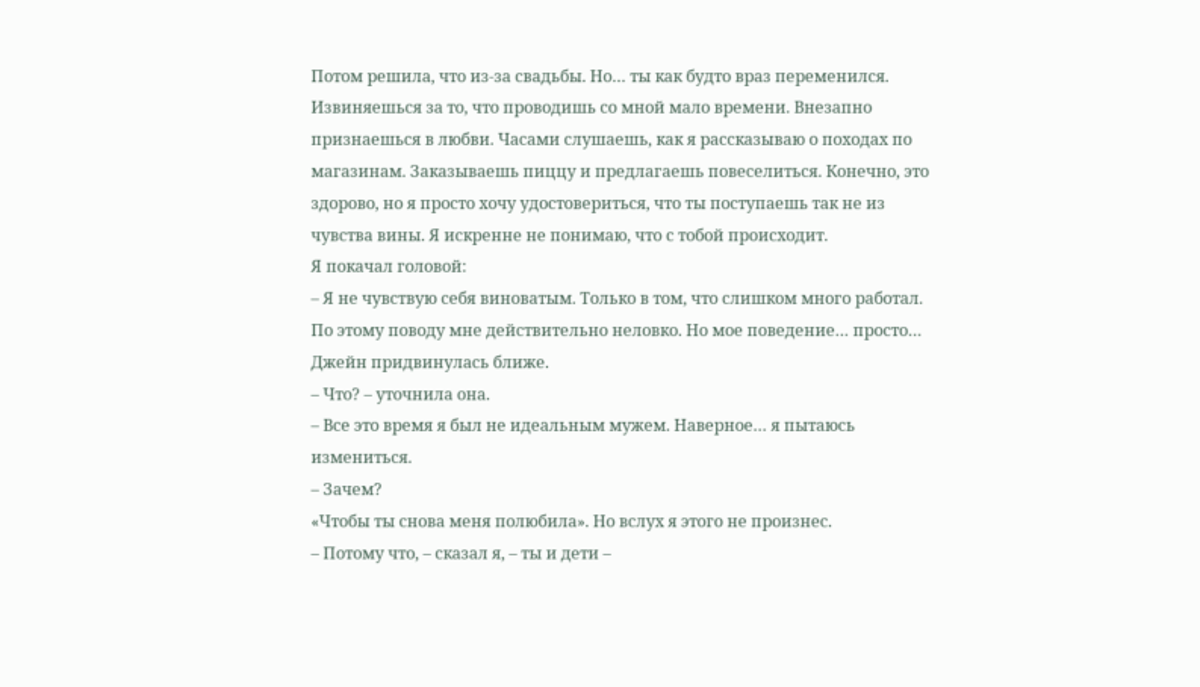Потом решила, что из-за свадьбы. Но… ты как будто враз переменился. Извиняешься за то, что проводишь со мной мало времени. Внезапно признаешься в любви. Часами слушаешь, как я рассказываю о походах по магазинам. Заказываешь пиццу и предлагаешь повеселиться. Конечно, это здорово, но я просто хочу удостовериться, что ты поступаешь так не из чувства вины. Я искренне не понимаю, что с тобой происходит.
Я покачал головой:
– Я не чувствую себя виноватым. Только в том, что слишком много работал. По этому поводу мне действительно неловко. Но мое поведение… просто…
Джейн придвинулась ближе.
– Что? – уточнила она.
– Все это время я был не идеальным мужем. Наверное… я пытаюсь измениться.
– Зачем?
«Чтобы ты снова меня полюбила». Но вслух я этого не произнес.
– Потому что, – сказал я, – ты и дети –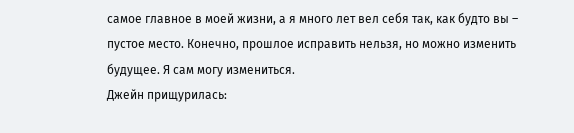самое главное в моей жизни, а я много лет вел себя так, как будто вы – пустое место. Конечно, прошлое исправить нельзя, но можно изменить будущее. Я сам могу измениться.
Джейн прищурилась: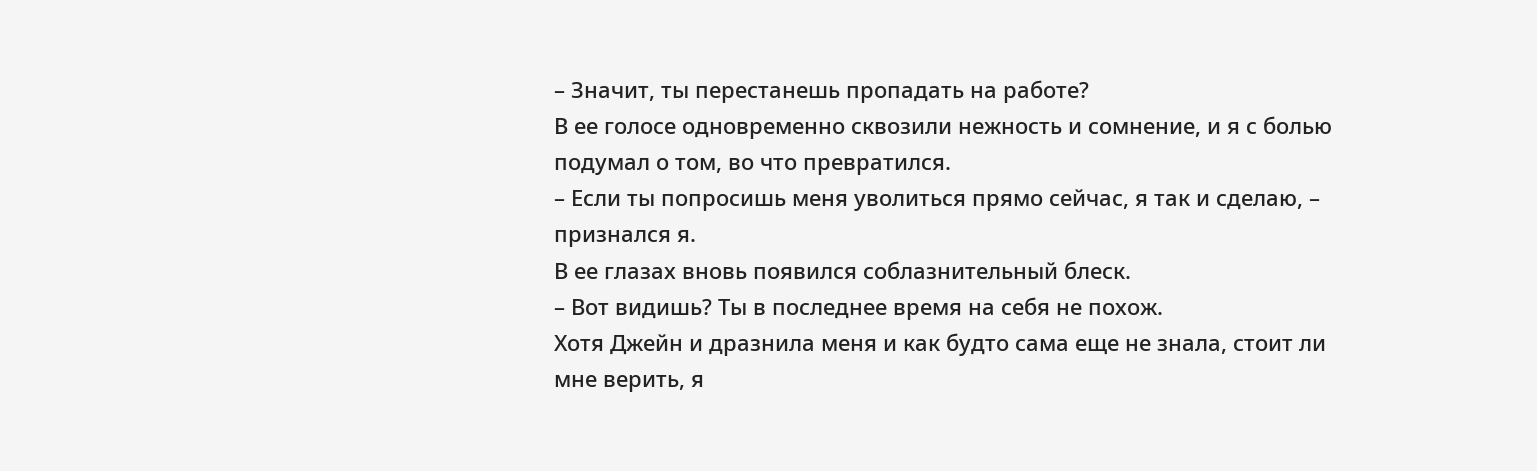– Значит, ты перестанешь пропадать на работе?
В ее голосе одновременно сквозили нежность и сомнение, и я с болью подумал о том, во что превратился.
– Если ты попросишь меня уволиться прямо сейчас, я так и сделаю, – признался я.
В ее глазах вновь появился соблазнительный блеск.
– Вот видишь? Ты в последнее время на себя не похож.
Хотя Джейн и дразнила меня и как будто сама еще не знала, стоит ли мне верить, я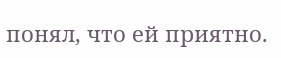понял, что ей приятно.